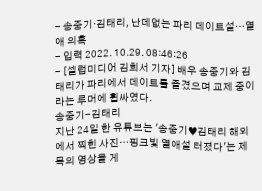- 송중기·김태리, 난데없는 파리 데이트설…열애 의혹
- 입력 2022. 10.29. 08:46:26
- [셀럽미디어 김희서 기자] 배우 송중기와 김태리가 파리에서 데이트를 즐겼으며 교제 중이라는 루머에 휩싸였다.
송중기-김태리
지난 24일 한 유튜브는 '송중기♥김태리 해외에서 찍힌 사진…핑크빛 열애설 터졌다'는 제목의 영상을 게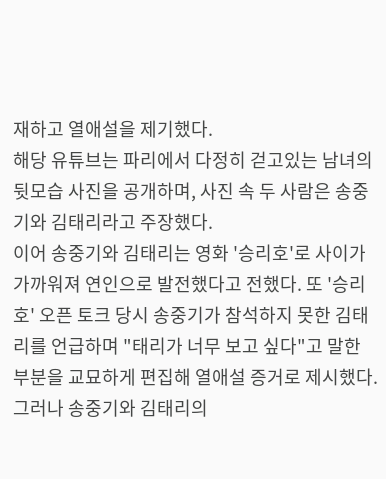재하고 열애설을 제기했다.
해당 유튜브는 파리에서 다정히 걷고있는 남녀의 뒷모습 사진을 공개하며, 사진 속 두 사람은 송중기와 김태리라고 주장했다.
이어 송중기와 김태리는 영화 '승리호'로 사이가 가까워져 연인으로 발전했다고 전했다. 또 '승리호' 오픈 토크 당시 송중기가 참석하지 못한 김태리를 언급하며 "태리가 너무 보고 싶다"고 말한 부분을 교묘하게 편집해 열애설 증거로 제시했다.
그러나 송중기와 김태리의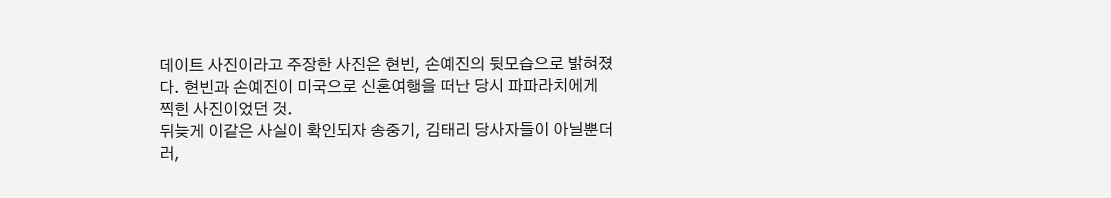데이트 사진이라고 주장한 사진은 현빈, 손예진의 뒷모습으로 밝혀졌다. 현빈과 손예진이 미국으로 신혼여행을 떠난 당시 파파라치에게 찍힌 사진이었던 것.
뒤늦게 이같은 사실이 확인되자 송중기, 김태리 당사자들이 아닐뿐더러,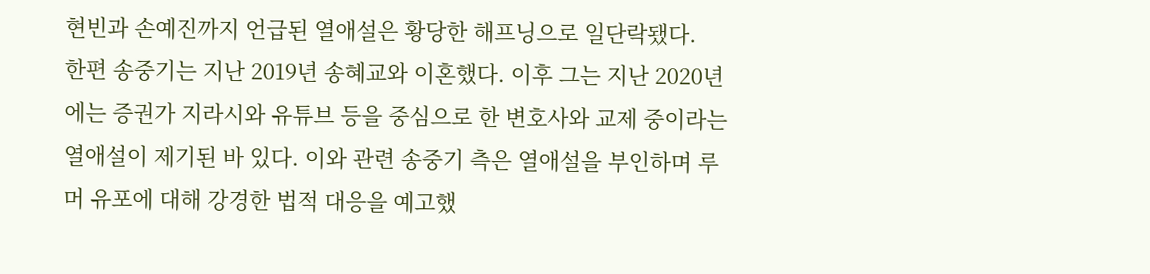현빈과 손예진까지 언급된 열애설은 황당한 해프닝으로 일단락됐다.
한편 송중기는 지난 2019년 송혜교와 이혼했다. 이후 그는 지난 2020년에는 증권가 지라시와 유튜브 등을 중심으로 한 변호사와 교제 중이라는 열애설이 제기된 바 있다. 이와 관련 송중기 측은 열애설을 부인하며 루머 유포에 대해 강경한 법적 대응을 예고했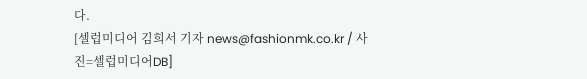다.
[셀럽미디어 김희서 기자 news@fashionmk.co.kr / 사진=셀럽미디어DB]